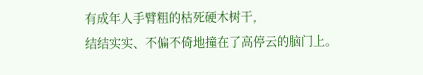有成年人手臂粗的枯死硬木树干,
结结实实、不偏不倚地撞在了高停云的脑门上。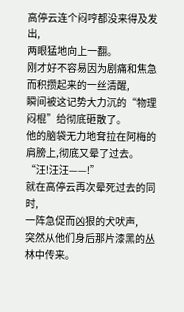高停云连个闷哼都没来得及发出,
两眼猛地向上一翻。
刚才好不容易因为剧痛和焦急而积攒起来的一丝清醒,
瞬间被这记势大力沉的“物理闷棍”给彻底砸散了。
他的脑袋无力地耷拉在阿梅的肩膀上,彻底又晕了过去。
“汪!汪汪——!”
就在高停云再次晕死过去的同时,
一阵急促而凶狠的犬吠声,
突然从他们身后那片漆黑的丛林中传来。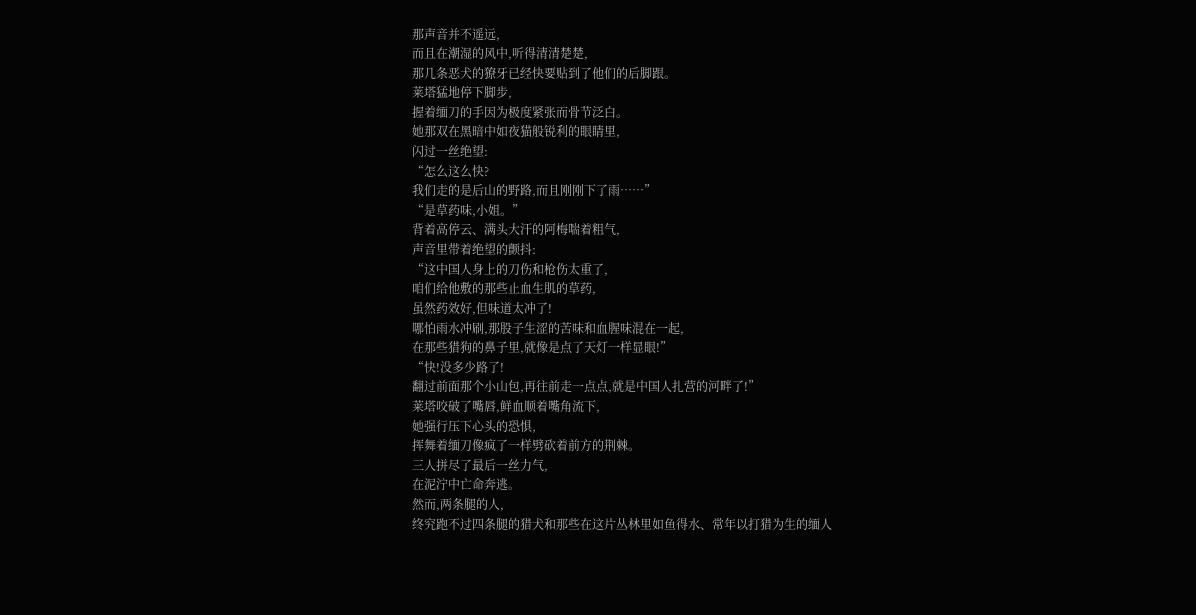那声音并不遥远,
而且在潮湿的风中,听得清清楚楚,
那几条恶犬的獠牙已经快要贴到了他们的后脚跟。
莱塔猛地停下脚步,
握着缅刀的手因为极度紧张而骨节泛白。
她那双在黑暗中如夜猫般锐利的眼睛里,
闪过一丝绝望:
“怎么这么快?
我们走的是后山的野路,而且刚刚下了雨……”
“是草药味,小姐。”
背着高停云、满头大汗的阿梅喘着粗气,
声音里带着绝望的颤抖:
“这中国人身上的刀伤和枪伤太重了,
咱们给他敷的那些止血生肌的草药,
虽然药效好,但味道太冲了!
哪怕雨水冲刷,那股子生涩的苦味和血腥味混在一起,
在那些猎狗的鼻子里,就像是点了天灯一样显眼!”
“快!没多少路了!
翻过前面那个小山包,再往前走一点点,就是中国人扎营的河畔了!”
莱塔咬破了嘴唇,鲜血顺着嘴角流下,
她强行压下心头的恐惧,
挥舞着缅刀像疯了一样劈砍着前方的荆棘。
三人拼尽了最后一丝力气,
在泥泞中亡命奔逃。
然而,两条腿的人,
终究跑不过四条腿的猎犬和那些在这片丛林里如鱼得水、常年以打猎为生的缅人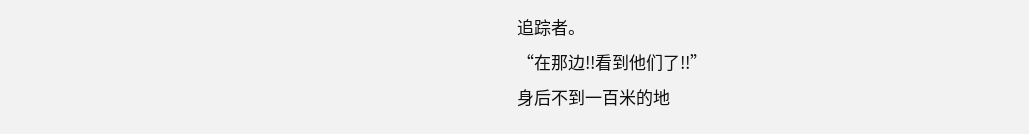追踪者。
“在那边!!看到他们了!!”
身后不到一百米的地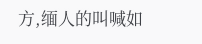方,缅人的叫喊如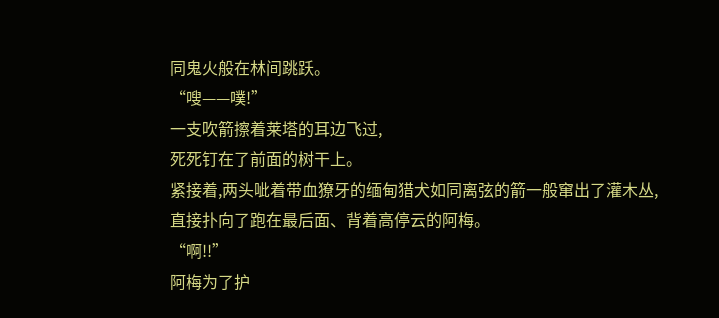同鬼火般在林间跳跃。
“嗖——噗!”
一支吹箭擦着莱塔的耳边飞过,
死死钉在了前面的树干上。
紧接着,两头呲着带血獠牙的缅甸猎犬如同离弦的箭一般窜出了灌木丛,
直接扑向了跑在最后面、背着高停云的阿梅。
“啊!!”
阿梅为了护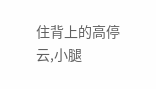住背上的高停云,小腿